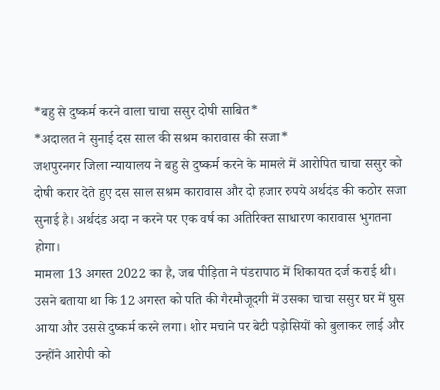*बहु से दुष्कर्म करने वाला चाचा ससुर दोषी साबित*
*अदालत ने सुनाई दस साल की सश्रम कारावास की सजा*
जशपुरनगर जिला न्यायालय ने बहु से दुष्कर्म करने के मामले में आरोपित चाचा ससुर को दोषी करार देते हुए दस साल सश्रम कारावास और दो हजार रुपये अर्थदंड की कठोर सजा सुनाई है। अर्थदंड अदा न करने पर एक वर्ष का अतिरिक्त साधारण कारावास भुगतना होगा।
मामला 13 अगस्त 2022 का है, जब पीड़िता ने पंडरापाठ में शिकायत दर्ज कराई थी। उसने बताया था कि 12 अगस्त को पति की गैरमौजूदगी में उसका चाचा ससुर घर में घुस आया और उससे दुष्कर्म करने लगा। शोर मचाने पर बेटी पड़ोसियों को बुलाकर लाई और उन्होंने आरोपी को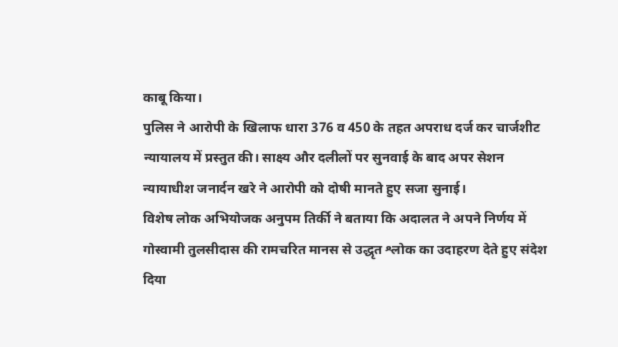काबू किया।
पुलिस ने आरोपी के खिलाफ धारा 376 व 450 के तहत अपराध दर्ज कर चार्जशीट न्यायालय में प्रस्तुत की। साक्ष्य और दलीलों पर सुनवाई के बाद अपर सेशन न्यायाधीश जनार्दन खरे ने आरोपी को दोषी मानते हुए सजा सुनाई।
विशेष लोक अभियोजक अनुपम तिर्की ने बताया कि अदालत ने अपने निर्णय में गोस्वामी तुलसीदास की रामचरित मानस से उद्धृत श्लोक का उदाहरण देते हुए संदेश दिया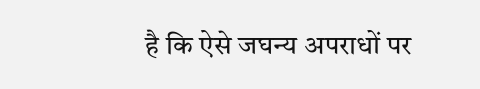है कि ऐसे जघन्य अपराधों पर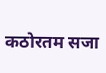कठोरतम सजा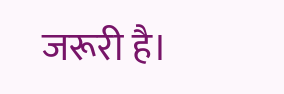जरूरी है।